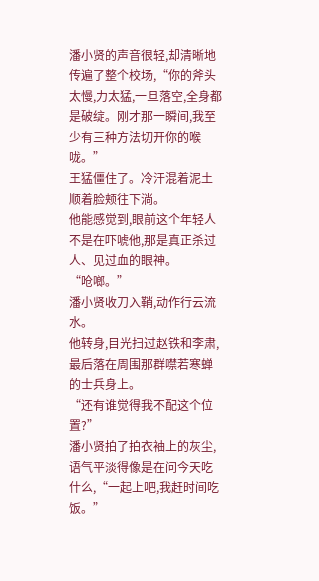潘小贤的声音很轻,却清晰地传遍了整个校场,“你的斧头太慢,力太猛,一旦落空,全身都是破绽。刚才那一瞬间,我至少有三种方法切开你的喉咙。”
王猛僵住了。冷汗混着泥土顺着脸颊往下淌。
他能感觉到,眼前这个年轻人不是在吓唬他,那是真正杀过人、见过血的眼神。
“呛啷。”
潘小贤收刀入鞘,动作行云流水。
他转身,目光扫过赵铁和李肃,最后落在周围那群噤若寒蝉的士兵身上。
“还有谁觉得我不配这个位置?”
潘小贤拍了拍衣袖上的灰尘,语气平淡得像是在问今天吃什么,“一起上吧,我赶时间吃饭。”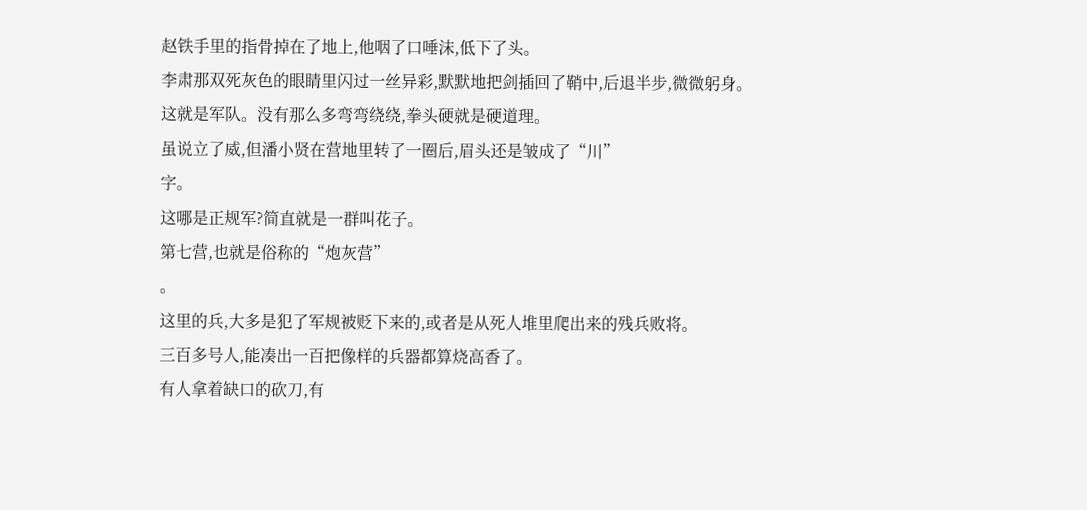赵铁手里的指骨掉在了地上,他咽了口唾沫,低下了头。
李肃那双死灰色的眼睛里闪过一丝异彩,默默地把剑插回了鞘中,后退半步,微微躬身。
这就是军队。没有那么多弯弯绕绕,拳头硬就是硬道理。
虽说立了威,但潘小贤在营地里转了一圈后,眉头还是皱成了“川”
字。
这哪是正规军?简直就是一群叫花子。
第七营,也就是俗称的“炮灰营”
。
这里的兵,大多是犯了军规被贬下来的,或者是从死人堆里爬出来的残兵败将。
三百多号人,能凑出一百把像样的兵器都算烧高香了。
有人拿着缺口的砍刀,有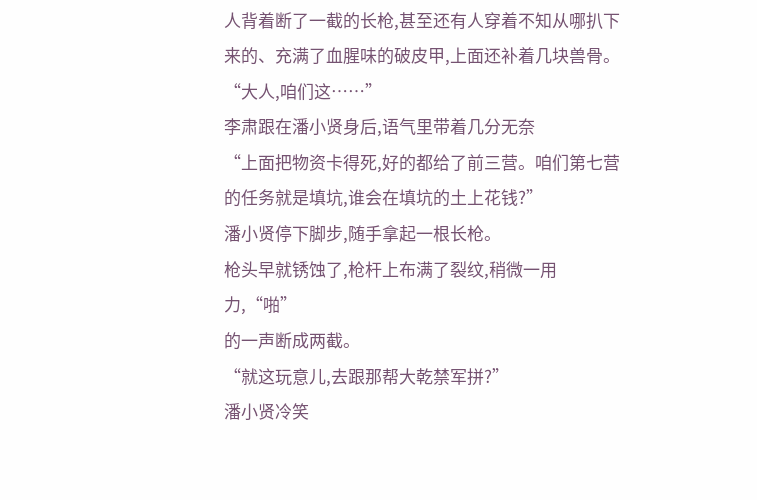人背着断了一截的长枪,甚至还有人穿着不知从哪扒下来的、充满了血腥味的破皮甲,上面还补着几块兽骨。
“大人,咱们这……”
李肃跟在潘小贤身后,语气里带着几分无奈
“上面把物资卡得死,好的都给了前三营。咱们第七营的任务就是填坑,谁会在填坑的土上花钱?”
潘小贤停下脚步,随手拿起一根长枪。
枪头早就锈蚀了,枪杆上布满了裂纹,稍微一用力,“啪”
的一声断成两截。
“就这玩意儿,去跟那帮大乾禁军拼?”
潘小贤冷笑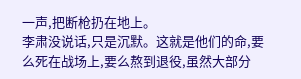一声,把断枪扔在地上。
李肃没说话,只是沉默。这就是他们的命,要么死在战场上,要么熬到退役,虽然大部分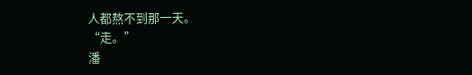人都熬不到那一天。
“走。”
潘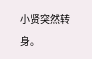小贤突然转身。